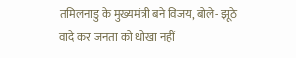तमिलनाडु के मुख्यमंत्री बने विजय, बोले- झूठे वादे कर जनता को धोखा नहीं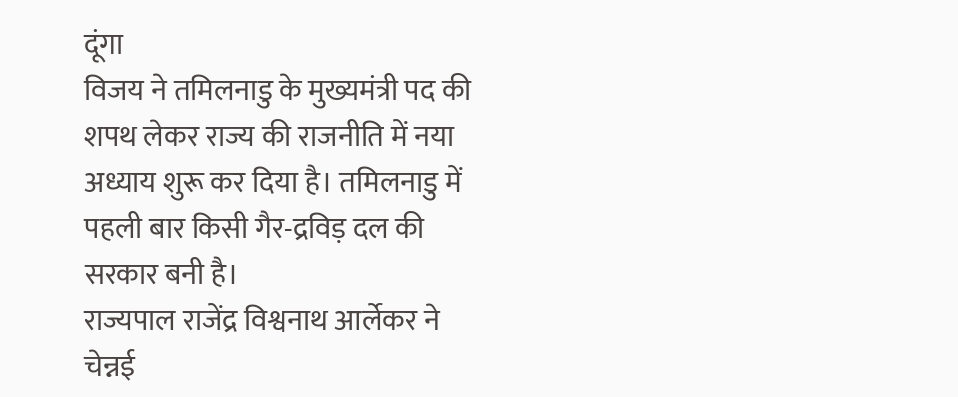दूंगा
विजय ने तमिलनाडु के मुख्यमंत्री पद की शपथ लेकर राज्य की राजनीति में नया अध्याय शुरू कर दिया है। तमिलनाडु में पहली बार किसी गैर-द्रविड़ दल की सरकार बनी है।
राज्यपाल राजेंद्र विश्वनाथ आर्लेकर ने चेन्नई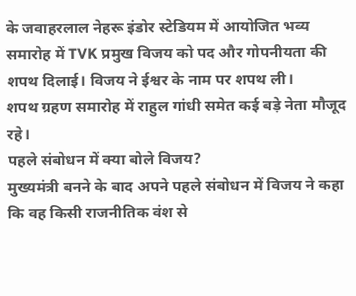के जवाहरलाल नेहरू इंडोर स्टेडियम में आयोजित भव्य समारोह में TVK प्रमुख विजय को पद और गोपनीयता की शपथ दिलाई। विजय ने ईश्वर के नाम पर शपथ ली।
शपथ ग्रहण समारोह में राहुल गांधी समेत कई बड़े नेता मौजूद रहे।
पहले संबोधन में क्या बोले विजय?
मुख्यमंत्री बनने के बाद अपने पहले संबोधन में विजय ने कहा कि वह किसी राजनीतिक वंश से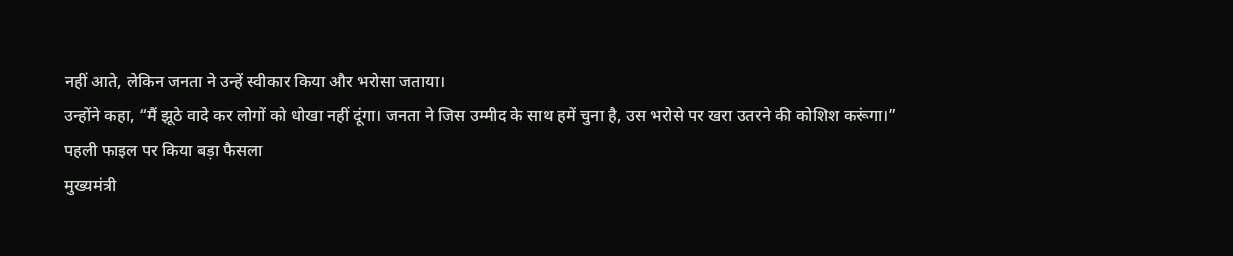नहीं आते, लेकिन जनता ने उन्हें स्वीकार किया और भरोसा जताया।
उन्होंने कहा, “मैं झूठे वादे कर लोगों को धोखा नहीं दूंगा। जनता ने जिस उम्मीद के साथ हमें चुना है, उस भरोसे पर खरा उतरने की कोशिश करूंगा।”
पहली फाइल पर किया बड़ा फैसला
मुख्यमंत्री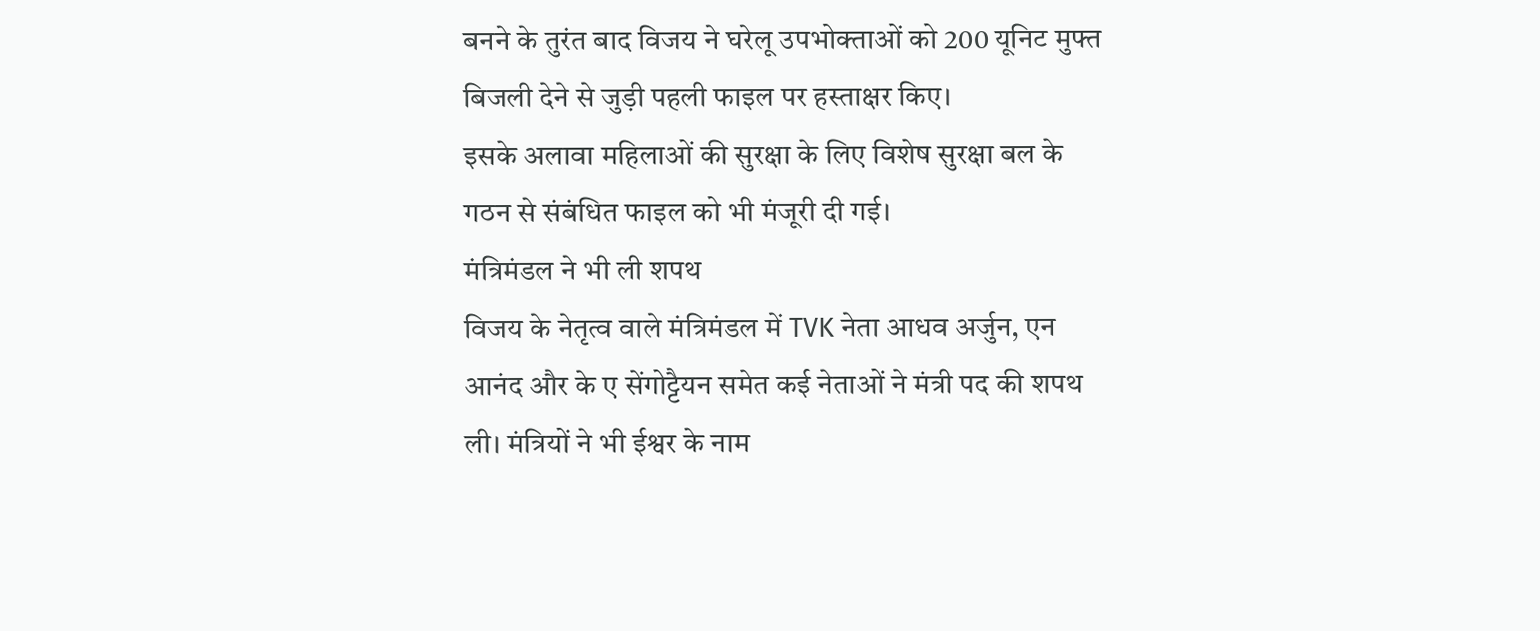बनने के तुरंत बाद विजय ने घरेलू उपभोक्ताओं को 200 यूनिट मुफ्त बिजली देने से जुड़ी पहली फाइल पर हस्ताक्षर किए।
इसके अलावा महिलाओं की सुरक्षा के लिए विशेष सुरक्षा बल के गठन से संबंधित फाइल को भी मंजूरी दी गई।
मंत्रिमंडल ने भी ली शपथ
विजय के नेतृत्व वाले मंत्रिमंडल में TVK नेता आधव अर्जुन, एन आनंद और के ए सेंगोट्टैयन समेत कई नेताओं ने मंत्री पद की शपथ ली। मंत्रियों ने भी ईश्वर के नाम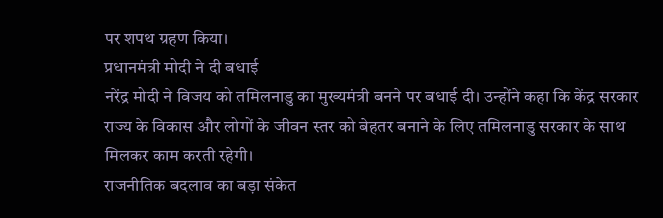पर शपथ ग्रहण किया।
प्रधानमंत्री मोदी ने दी बधाई
नरेंद्र मोदी ने विजय को तमिलनाडु का मुख्यमंत्री बनने पर बधाई दी। उन्होंने कहा कि केंद्र सरकार राज्य के विकास और लोगों के जीवन स्तर को बेहतर बनाने के लिए तमिलनाडु सरकार के साथ मिलकर काम करती रहेगी।
राजनीतिक बदलाव का बड़ा संकेत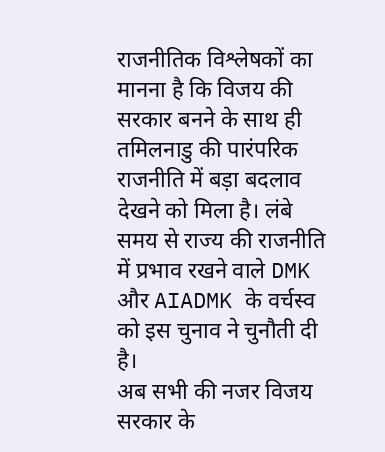राजनीतिक विश्लेषकों का मानना है कि विजय की सरकार बनने के साथ ही तमिलनाडु की पारंपरिक राजनीति में बड़ा बदलाव देखने को मिला है। लंबे समय से राज्य की राजनीति में प्रभाव रखने वाले DMK और AIADMK के वर्चस्व को इस चुनाव ने चुनौती दी है।
अब सभी की नजर विजय सरकार के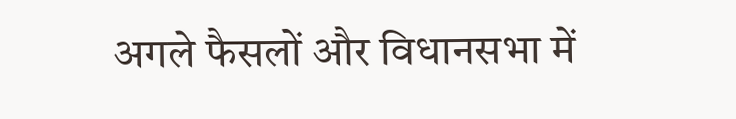अगले फैसलों और विधानसभा में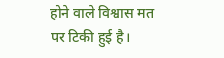होने वाले विश्वास मत पर टिकी हुई है।